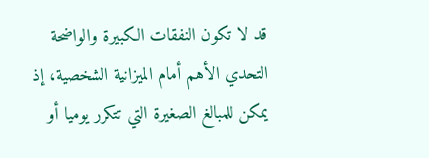قد لا تكون النفقات الكبيرة والواضحة التحدي الأهم أمام الميزانية الشخصية، إذ يمكن للمبالغ الصغيرة التي تتكرر يوميا أو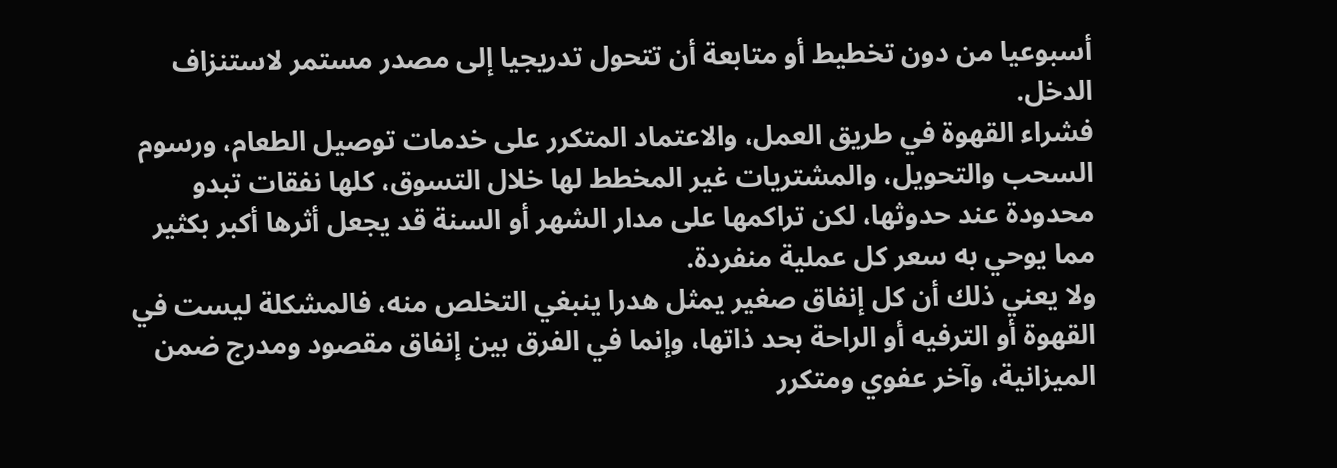أسبوعيا من دون تخطيط أو متابعة أن تتحول تدريجيا إلى مصدر مستمر لاستنزاف الدخل.
فشراء القهوة في طريق العمل، والاعتماد المتكرر على خدمات توصيل الطعام، ورسوم السحب والتحويل، والمشتريات غير المخطط لها خلال التسوق، كلها نفقات تبدو محدودة عند حدوثها، لكن تراكمها على مدار الشهر أو السنة قد يجعل أثرها أكبر بكثير مما يوحي به سعر كل عملية منفردة.
ولا يعني ذلك أن كل إنفاق صغير يمثل هدرا ينبغي التخلص منه، فالمشكلة ليست في القهوة أو الترفيه أو الراحة بحد ذاتها، وإنما في الفرق بين إنفاق مقصود ومدرج ضمن الميزانية، وآخر عفوي ومتكرر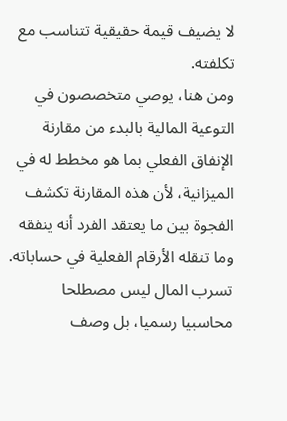لا يضيف قيمة حقيقية تتناسب مع تكلفته.
ومن هنا، يوصي متخصصون في التوعية المالية بالبدء من مقارنة الإنفاق الفعلي بما هو مخطط له في الميزانية، لأن هذه المقارنة تكشف الفجوة بين ما يعتقد الفرد أنه ينفقه وما تنقله الأرقام الفعلية في حساباته.
تسرب المال ليس مصطلحا محاسبيا رسميا، بل وصف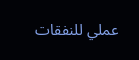عملي للنفقات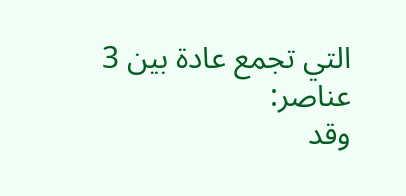التي تجمع عادة بين 3 عناصر:
وقد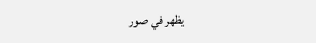يظهر في صور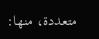متعددة، منها: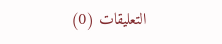التعليقات (0)